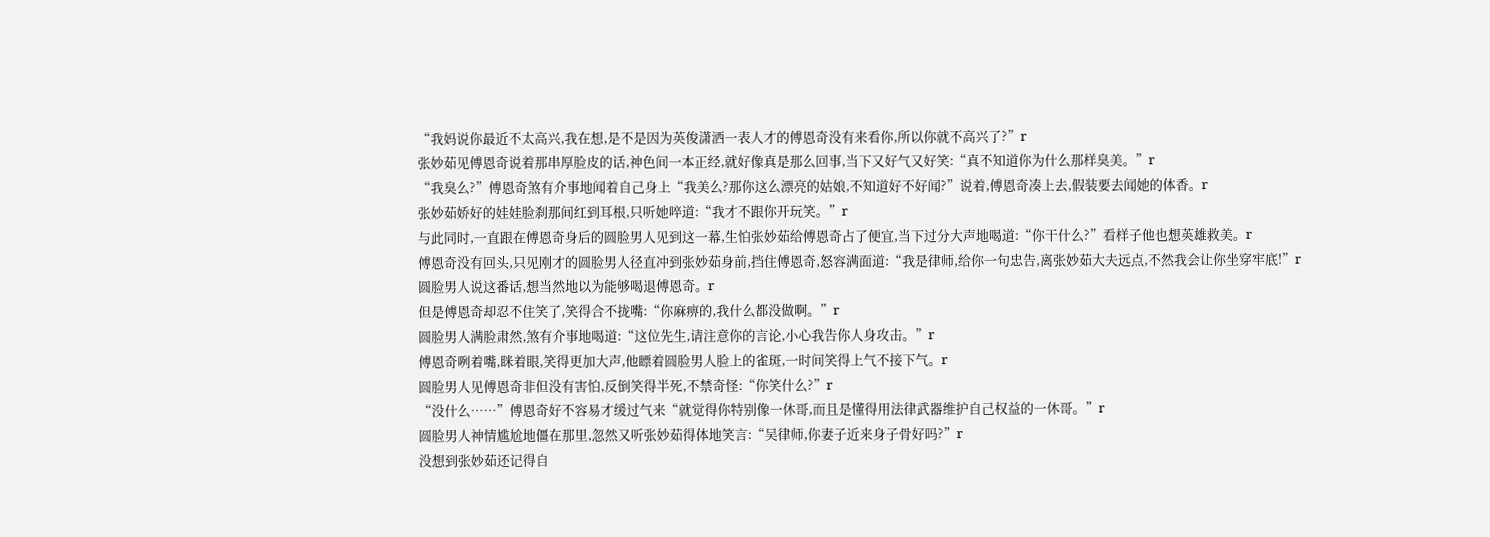“我妈说你最近不太高兴,我在想,是不是因为英俊潇洒一表人才的傅恩奇没有来看你,所以你就不高兴了?”r
张妙茹见傅恩奇说着那串厚脸皮的话,神色间一本正经,就好像真是那么回事,当下又好气又好笑:“真不知道你为什么那样臭美。”r
“我臭么?”傅恩奇煞有介事地闻着自己身上“我美么?那你这么漂亮的姑娘,不知道好不好闻?”说着,傅恩奇凑上去,假装要去闻她的体香。r
张妙茹娇好的娃娃脸刹那间红到耳根,只听她啐道:“我才不跟你开玩笑。”r
与此同时,一直跟在傅恩奇身后的圆脸男人见到这一幕,生怕张妙茹给傅恩奇占了便宜,当下过分大声地喝道:“你干什么?”看样子他也想英雄救美。r
傅恩奇没有回头,只见刚才的圆脸男人径直冲到张妙茹身前,挡住傅恩奇,怒容满面道:“我是律师,给你一句忠告,离张妙茹大夫远点,不然我会让你坐穿牢底!”r
圆脸男人说这番话,想当然地以为能够喝退傅恩奇。r
但是傅恩奇却忍不住笑了,笑得合不拢嘴:“你麻痹的,我什么都没做啊。”r
圆脸男人满脸肃然,煞有介事地喝道:“这位先生,请注意你的言论,小心我告你人身攻击。”r
傅恩奇咧着嘴,眯着眼,笑得更加大声,他瞟着圆脸男人脸上的雀斑,一时间笑得上气不接下气。r
圆脸男人见傅恩奇非但没有害怕,反倒笑得半死,不禁奇怪:“你笑什么?”r
“没什么……”傅恩奇好不容易才缓过气来“就觉得你特别像一休哥,而且是懂得用法律武器维护自己权益的一休哥。”r
圆脸男人神情尴尬地僵在那里,忽然又听张妙茹得体地笑言:“吴律师,你妻子近来身子骨好吗?”r
没想到张妙茹还记得自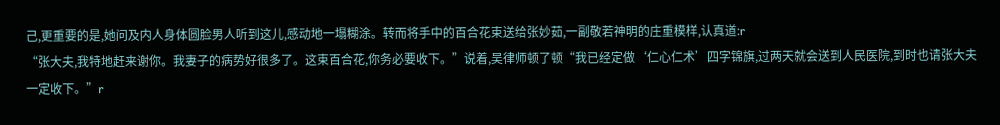己,更重要的是,她问及内人身体圆脸男人听到这儿,感动地一塌糊涂。转而将手中的百合花束送给张妙茹,一副敬若神明的庄重模样,认真道:r
“张大夫,我特地赶来谢你。我妻子的病势好很多了。这束百合花,你务必要收下。”说着,吴律师顿了顿“我已经定做‘仁心仁术’四字锦旗,过两天就会送到人民医院,到时也请张大夫一定收下。”r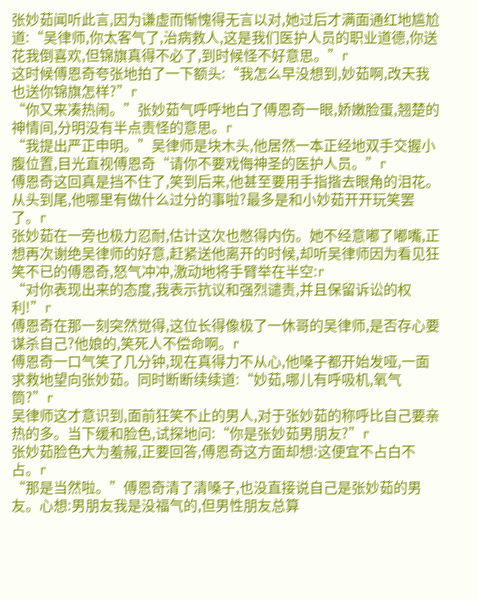张妙茹闻听此言,因为谦虚而惭愧得无言以对,她过后才满面通红地尴尬道:“吴律师,你太客气了,治病救人,这是我们医护人员的职业道德,你送花我倒喜欢,但锦旗真得不必了,到时候怪不好意思。”r
这时候傅恩奇夸张地拍了一下额头:“我怎么早没想到,妙茹啊,改天我也送你锦旗怎样?”r
“你又来凑热闹。”张妙茹气呼呼地白了傅恩奇一眼,娇嫩脸蛋,翘楚的神情间,分明没有半点责怪的意思。r
“我提出严正申明。”吴律师是块木头,他居然一本正经地双手交握小腹位置,目光直视傅恩奇“请你不要戏侮神圣的医护人员。”r
傅恩奇这回真是挡不住了,笑到后来,他甚至要用手指揩去眼角的泪花。从头到尾,他哪里有做什么过分的事啦?最多是和小妙茹开开玩笑罢了。r
张妙茹在一旁也极力忍耐,估计这次也憋得内伤。她不经意嘟了嘟嘴,正想再次谢绝吴律师的好意,赶紧送他离开的时候,却听吴律师因为看见狂笑不已的傅恩奇,怒气冲冲,激动地将手臂举在半空:r
“对你表现出来的态度,我表示抗议和强烈谴责,并且保留诉讼的权利!”r
傅恩奇在那一刻突然觉得,这位长得像极了一休哥的吴律师,是否存心要谋杀自己?他娘的,笑死人不偿命啊。r
傅恩奇一口气笑了几分钟,现在真得力不从心,他嗓子都开始发哑,一面求救地望向张妙茹。同时断断续续道:“妙茹,哪儿有呼吸机,氧气筒?”r
吴律师这才意识到,面前狂笑不止的男人,对于张妙茹的称呼比自己要亲热的多。当下缓和脸色,试探地问:“你是张妙茹男朋友?”r
张妙茹脸色大为羞赧,正要回答,傅恩奇这方面却想:这便宜不占白不占。r
“那是当然啦。”傅恩奇清了清嗓子,也没直接说自己是张妙茹的男友。心想:男朋友我是没福气的,但男性朋友总算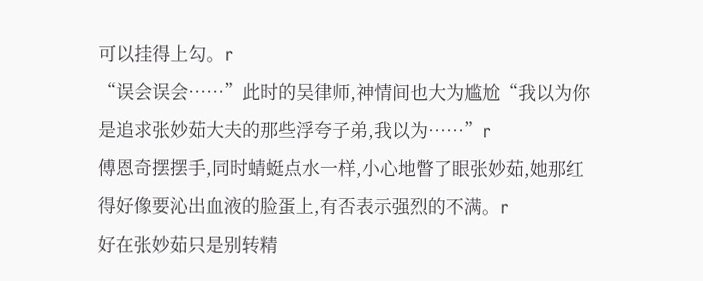可以挂得上勾。r
“误会误会……”此时的吴律师,神情间也大为尴尬“我以为你是追求张妙茹大夫的那些浮夸子弟,我以为……”r
傅恩奇摆摆手,同时蜻蜓点水一样,小心地瞥了眼张妙茹,她那红得好像要沁出血液的脸蛋上,有否表示强烈的不满。r
好在张妙茹只是别转精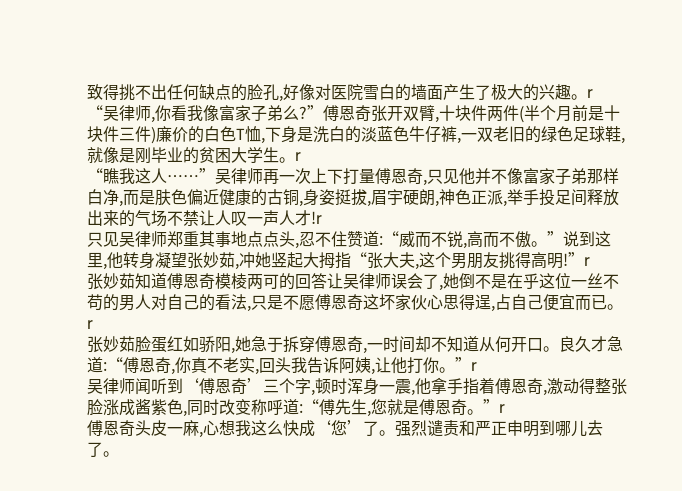致得挑不出任何缺点的脸孔,好像对医院雪白的墙面产生了极大的兴趣。r
“吴律师,你看我像富家子弟么?”傅恩奇张开双臂,十块件两件(半个月前是十块件三件)廉价的白色T恤,下身是洗白的淡蓝色牛仔裤,一双老旧的绿色足球鞋,就像是刚毕业的贫困大学生。r
“瞧我这人……”吴律师再一次上下打量傅恩奇,只见他并不像富家子弟那样白净,而是肤色偏近健康的古铜,身姿挺拔,眉宇硬朗,神色正派,举手投足间释放出来的气场不禁让人叹一声人才!r
只见吴律师郑重其事地点点头,忍不住赞道:“威而不锐,高而不傲。”说到这里,他转身凝望张妙茹,冲她竖起大拇指“张大夫,这个男朋友挑得高明!”r
张妙茹知道傅恩奇模棱两可的回答让吴律师误会了,她倒不是在乎这位一丝不苟的男人对自己的看法,只是不愿傅恩奇这坏家伙心思得逞,占自己便宜而已。r
张妙茹脸蛋红如骄阳,她急于拆穿傅恩奇,一时间却不知道从何开口。良久才急道:“傅恩奇,你真不老实,回头我告诉阿姨,让他打你。”r
吴律师闻听到‘傅恩奇’三个字,顿时浑身一震,他拿手指着傅恩奇,激动得整张脸涨成酱紫色,同时改变称呼道:“傅先生,您就是傅恩奇。”r
傅恩奇头皮一麻,心想我这么快成‘您’了。强烈谴责和严正申明到哪儿去了。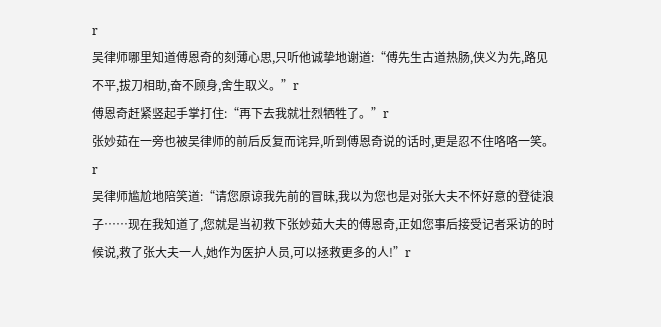r
吴律师哪里知道傅恩奇的刻薄心思,只听他诚挚地谢道:“傅先生古道热肠,侠义为先,路见不平,拔刀相助,奋不顾身,舍生取义。”r
傅恩奇赶紧竖起手掌打住:“再下去我就壮烈牺牲了。”r
张妙茹在一旁也被吴律师的前后反复而诧异,听到傅恩奇说的话时,更是忍不住咯咯一笑。r
吴律师尴尬地陪笑道:“请您原谅我先前的冒昧,我以为您也是对张大夫不怀好意的登徒浪子……现在我知道了,您就是当初救下张妙茹大夫的傅恩奇,正如您事后接受记者采访的时候说,救了张大夫一人,她作为医护人员,可以拯救更多的人!”r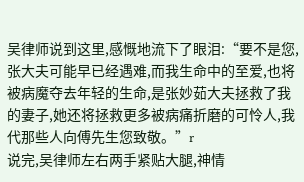吴律师说到这里,感慨地流下了眼泪:“要不是您,张大夫可能早已经遇难,而我生命中的至爱,也将被病魔夺去年轻的生命,是张妙茹大夫拯救了我的妻子,她还将拯救更多被病痛折磨的可怜人,我代那些人向傅先生您致敬。”r
说完,吴律师左右两手紧贴大腿,神情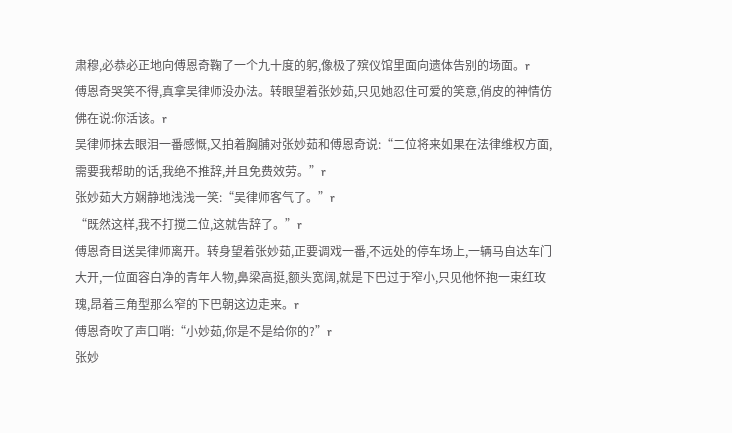肃穆,必恭必正地向傅恩奇鞠了一个九十度的躬,像极了殡仪馆里面向遗体告别的场面。r
傅恩奇哭笑不得,真拿吴律师没办法。转眼望着张妙茹,只见她忍住可爱的笑意,俏皮的神情仿佛在说:你活该。r
吴律师抹去眼泪一番感慨,又拍着胸脯对张妙茹和傅恩奇说:“二位将来如果在法律维权方面,需要我帮助的话,我绝不推辞,并且免费效劳。”r
张妙茹大方娴静地浅浅一笑:“吴律师客气了。”r
“既然这样,我不打搅二位,这就告辞了。”r
傅恩奇目送吴律师离开。转身望着张妙茹,正要调戏一番,不远处的停车场上,一辆马自达车门大开,一位面容白净的青年人物,鼻梁高挺,额头宽阔,就是下巴过于窄小,只见他怀抱一束红玫瑰,昂着三角型那么窄的下巴朝这边走来。r
傅恩奇吹了声口哨:“小妙茹,你是不是给你的?”r
张妙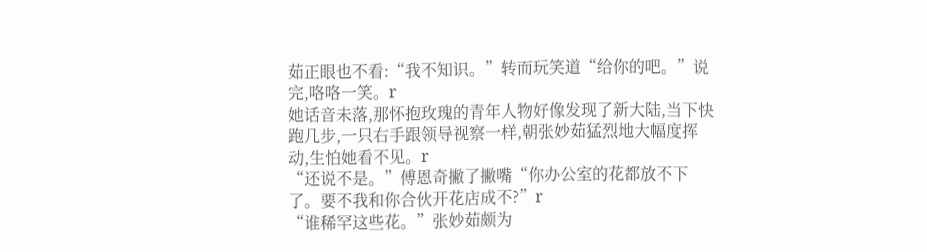茹正眼也不看:“我不知识。”转而玩笑道“给你的吧。”说完,咯咯一笑。r
她话音未落,那怀抱玫瑰的青年人物好像发现了新大陆,当下快跑几步,一只右手跟领导视察一样,朝张妙茹猛烈地大幅度挥动,生怕她看不见。r
“还说不是。”傅恩奇撇了撇嘴“你办公室的花都放不下了。要不我和你合伙开花店成不?”r
“谁稀罕这些花。”张妙茹颇为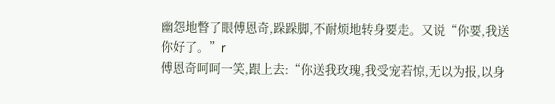幽怨地瞥了眼傅恩奇,跺跺脚,不耐烦地转身要走。又说“你要,我送你好了。”r
傅恩奇呵呵一笑,跟上去:“你送我玫瑰,我受宠若惊,无以为报,以身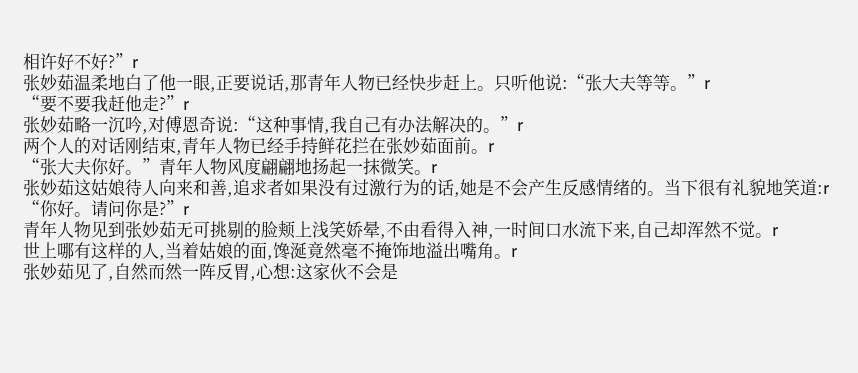相许好不好?”r
张妙茹温柔地白了他一眼,正要说话,那青年人物已经快步赶上。只听他说:“张大夫等等。”r
“要不要我赶他走?”r
张妙茹略一沉吟,对傅恩奇说:“这种事情,我自己有办法解决的。”r
两个人的对话刚结束,青年人物已经手持鲜花拦在张妙茹面前。r
“张大夫你好。”青年人物风度翩翩地扬起一抹微笑。r
张妙茹这姑娘待人向来和善,追求者如果没有过激行为的话,她是不会产生反感情绪的。当下很有礼貌地笑道:r
“你好。请问你是?”r
青年人物见到张妙茹无可挑剔的脸颊上浅笑娇晕,不由看得入神,一时间口水流下来,自己却浑然不觉。r
世上哪有这样的人,当着姑娘的面,馋涎竟然毫不掩饰地溢出嘴角。r
张妙茹见了,自然而然一阵反胃,心想:这家伙不会是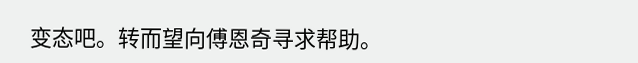变态吧。转而望向傅恩奇寻求帮助。